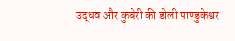उद्धव और कुबेरी की डोली पाण्डुकेश्वर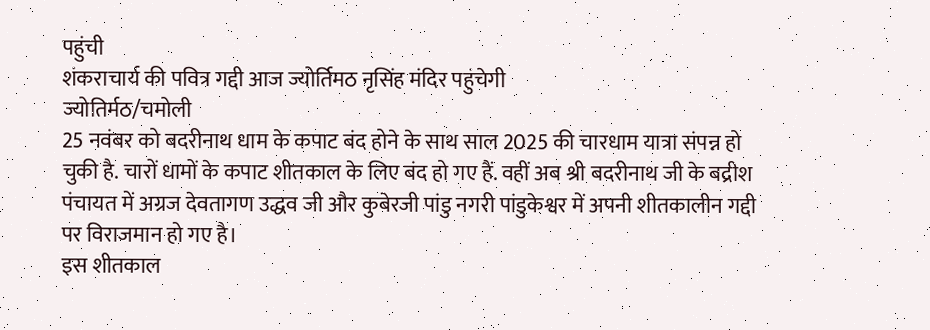पहुंची
शंकराचार्य की पवित्र गद्दी आज ज्योर्तिमठ नृसिंह मंदिर पहुंचेगी
ज्योतिर्मठ/चमोली
25 नवंबर को बदरीनाथ धाम के कपाट बंद होने के साथ साल 2025 की चारधाम यात्रा संपन्न हो चुकी है. चारों धामों के कपाट शीतकाल के लिए बंद हो गए हैं. वहीं अब श्री बदरीनाथ जी के बद्रीश पंचायत में अग्रज देवतागण उद्धव जी और कुबेरजी पांडु नगरी पांडुकेश्वर में अपनी शीतकालीन गद्दी पर विराजमान हो गए है।
इस शीतकाल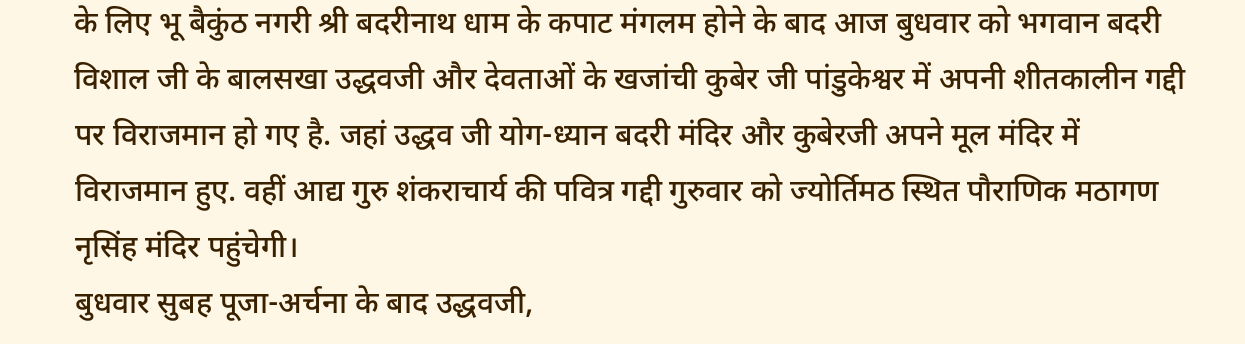के लिए भू बैकुंठ नगरी श्री बदरीनाथ धाम के कपाट मंगलम होने के बाद आज बुधवार को भगवान बदरी विशाल जी के बालसखा उद्धवजी और देवताओं के खजांची कुबेर जी पांडुकेश्वर में अपनी शीतकालीन गद्दी पर विराजमान हो गए है. जहां उद्धव जी योग-ध्यान बदरी मंदिर और कुबेरजी अपने मूल मंदिर में विराजमान हुए. वहीं आद्य गुरु शंकराचार्य की पवित्र गद्दी गुरुवार को ज्योर्तिमठ स्थित पौराणिक मठागण नृसिंह मंदिर पहुंचेगी।
बुधवार सुबह पूजा-अर्चना के बाद उद्धवजी,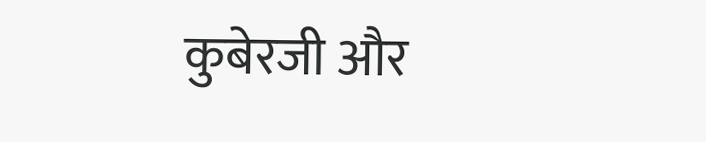कुबेरजी और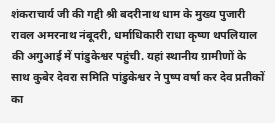शंकराचार्य जी की गद्दी श्री बदरीनाथ धाम के मुख्य पुजारी रावल अमरनाथ नंबूदरी, धर्माधिकारी राधा कृष्ण थपलियाल की अगुआई में पांडुकेश्वर पहुंची. यहां स्थानीय ग्रामीणों के साथ कुबेर देवरा समिति पांडुकेश्वर ने पुष्प वर्षा कर देव प्रतीकों का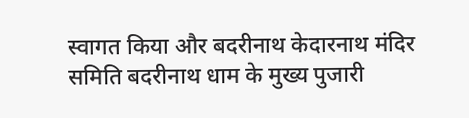स्वागत किया और बदरीनाथ केदारनाथ मंदिर समिति बदरीनाथ धाम के मुख्य पुजारी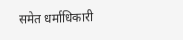समेत धर्माधिकारी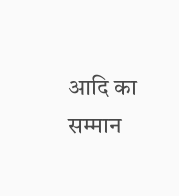आदि का सम्मान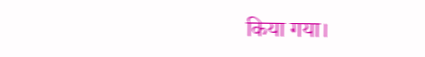किया गया।